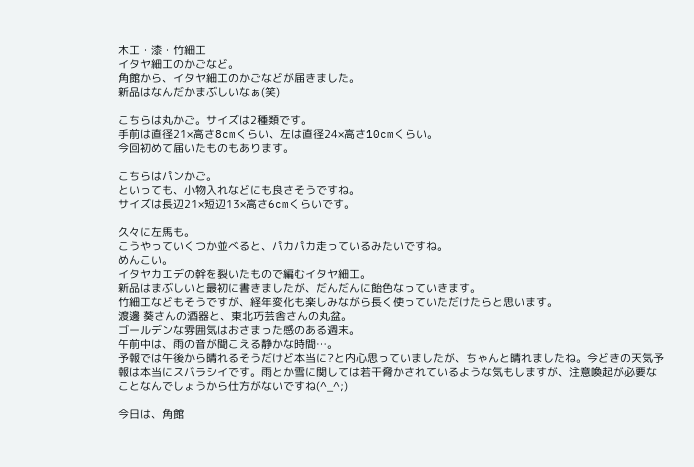木工・漆・竹細工
イタヤ細工のかごなど。
角館から、イタヤ細工のかごなどが届きました。
新品はなんだかまぶしいなぁ(笑)

こちらは丸かご。サイズは2種類です。
手前は直径21×高さ8cmくらい、左は直径24×高さ10cmくらい。
今回初めて届いたものもあります。

こちらはパンかご。
といっても、小物入れなどにも良さそうですね。
サイズは長辺21×短辺13×高さ6cmくらいです。

久々に左馬も。
こうやっていくつか並べると、パカパカ走っているみたいですね。
めんこい。
イタヤカエデの幹を裂いたもので編むイタヤ細工。
新品はまぶしいと最初に書きましたが、だんだんに飴色なっていきます。
竹細工などもそうですが、経年変化も楽しみながら長く使っていただけたらと思います。
渡邊 葵さんの酒器と、東北巧芸舎さんの丸盆。
ゴールデンな雰囲気はおさまった感のある週末。
午前中は、雨の音が聞こえる静かな時間…。
予報では午後から晴れるそうだけど本当に?と内心思っていましたが、ちゃんと晴れましたね。今どきの天気予報は本当にスバラシイです。雨とか雪に関しては若干脅かされているような気もしますが、注意喚起が必要なことなんでしょうから仕方がないですね(^_^;)

今日は、角館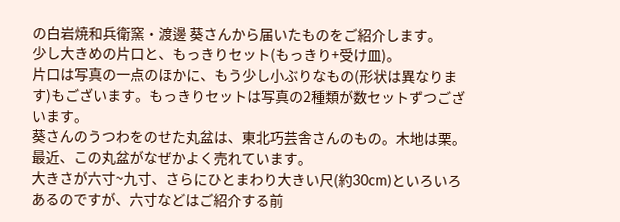の白岩焼和兵衛窯・渡邊 葵さんから届いたものをご紹介します。
少し大きめの片口と、もっきりセット(もっきり+受け皿)。
片口は写真の一点のほかに、もう少し小ぶりなもの(形状は異なります)もございます。もっきりセットは写真の2種類が数セットずつございます。
葵さんのうつわをのせた丸盆は、東北巧芸舎さんのもの。木地は栗。
最近、この丸盆がなぜかよく売れています。
大きさが六寸~九寸、さらにひとまわり大きい尺(約30cm)といろいろあるのですが、六寸などはご紹介する前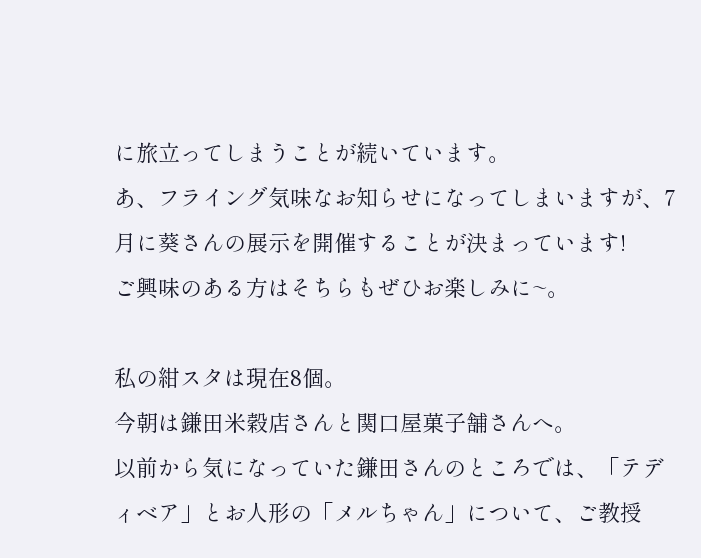に旅立ってしまうことが続いています。
あ、フライング気味なお知らせになってしまいますが、7月に葵さんの展示を開催することが決まっています!
ご興味のある方はそちらもぜひお楽しみに~。

私の紺スタは現在8個。
今朝は鎌田米穀店さんと関口屋菓子舗さんへ。
以前から気になっていた鎌田さんのところでは、「テディベア」とお人形の「メルちゃん」について、ご教授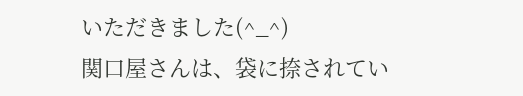いただきました(^_^)
関口屋さんは、袋に捺されてい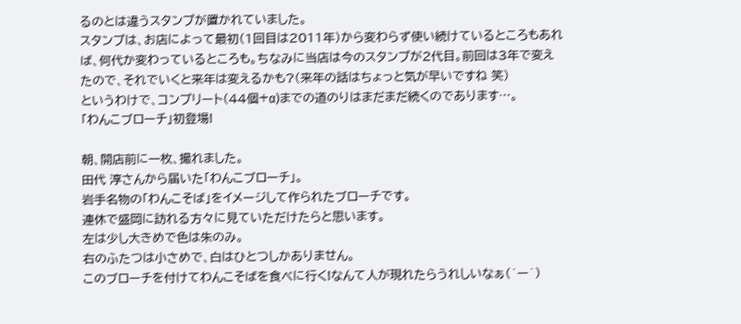るのとは違うスタンプが置かれていました。
スタンプは、お店によって最初(1回目は2011年)から変わらず使い続けているところもあれば、何代か変わっているところも。ちなみに当店は今のスタンプが2代目。前回は3年で変えたので、それでいくと来年は変えるかも?(来年の話はちょっと気が早いですね 笑)
というわけで、コンプリート(44個+α)までの道のりはまだまだ続くのであります…。
「わんこブローチ」初登場!

朝、開店前に一枚、撮れました。
田代 淳さんから届いた「わんこブローチ」。
岩手名物の「わんこそば」をイメージして作られたブローチです。
連休で盛岡に訪れる方々に見ていただけたらと思います。
左は少し大きめで色は朱のみ。
右のふたつは小さめで、白はひとつしかありません。
このブローチを付けてわんこそばを食べに行く!なんて人が現れたらうれしいなぁ(´ー`)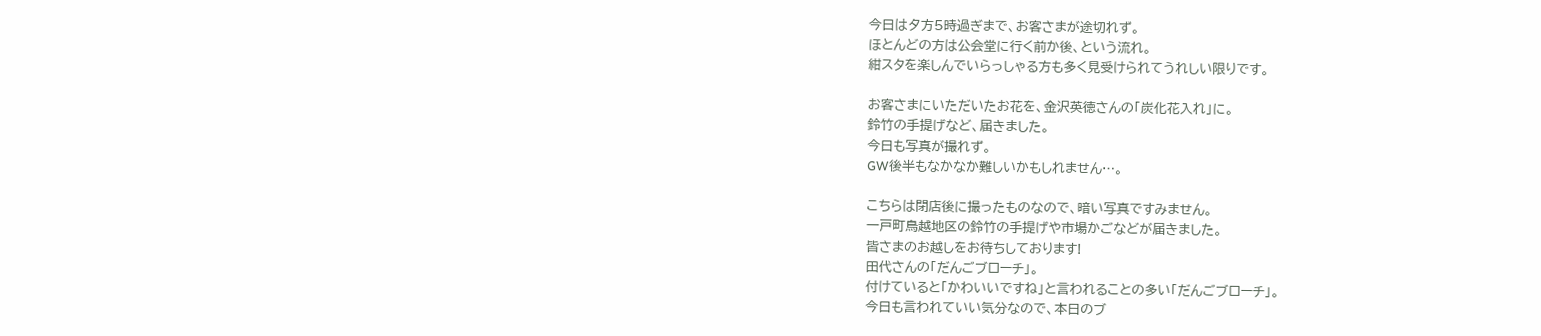今日は夕方5時過ぎまで、お客さまが途切れず。
ほとんどの方は公会堂に行く前か後、という流れ。
紺スタを楽しんでいらっしゃる方も多く見受けられてうれしい限りです。

お客さまにいただいたお花を、金沢英徳さんの「炭化花入れ」に。
鈴竹の手提げなど、届きました。
今日も写真が撮れず。
GW後半もなかなか難しいかもしれません…。

こちらは閉店後に撮ったものなので、暗い写真ですみません。
一戸町鳥越地区の鈴竹の手提げや市場かごなどが届きました。
皆さまのお越しをお待ちしております!
田代さんの「だんごブローチ」。
付けていると「かわいいですね」と言われることの多い「だんごブローチ」。
今日も言われていい気分なので、本日のブ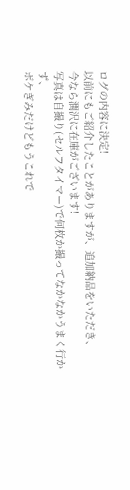ログの内容に決定!
以前にもご紹介したことがありますが、追加納品をいただき、
今なら潤沢に在庫がございます!
写真は自撮り(セルフタイマー)で何枚か撮ってなかなかうまく行かず、
ボケぎみだけどもうこれで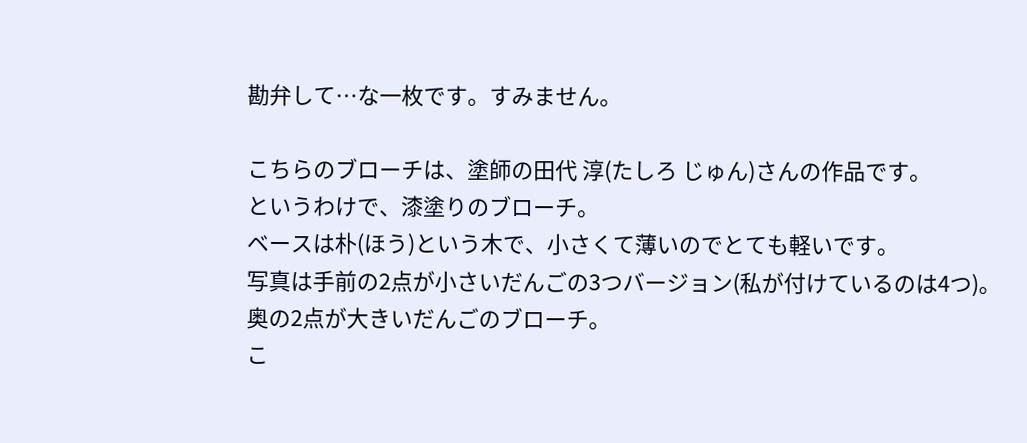勘弁して…な一枚です。すみません。

こちらのブローチは、塗師の田代 淳(たしろ じゅん)さんの作品です。
というわけで、漆塗りのブローチ。
ベースは朴(ほう)という木で、小さくて薄いのでとても軽いです。
写真は手前の2点が小さいだんごの3つバージョン(私が付けているのは4つ)。
奥の2点が大きいだんごのブローチ。
こ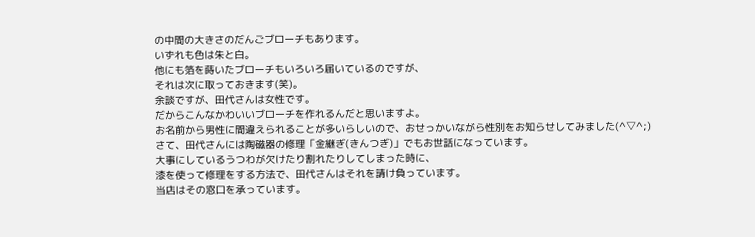の中間の大きさのだんごブローチもあります。
いずれも色は朱と白。
他にも箔を蒔いたブローチもいろいろ届いているのですが、
それは次に取っておきます(笑)。
余談ですが、田代さんは女性です。
だからこんなかわいいブローチを作れるんだと思いますよ。
お名前から男性に間違えられることが多いらしいので、おせっかいながら性別をお知らせしてみました(^▽^;)
さて、田代さんには陶磁器の修理「金継ぎ(きんつぎ)」でもお世話になっています。
大事にしているうつわが欠けたり割れたりしてしまった時に、
漆を使って修理をする方法で、田代さんはそれを請け負っています。
当店はその窓口を承っています。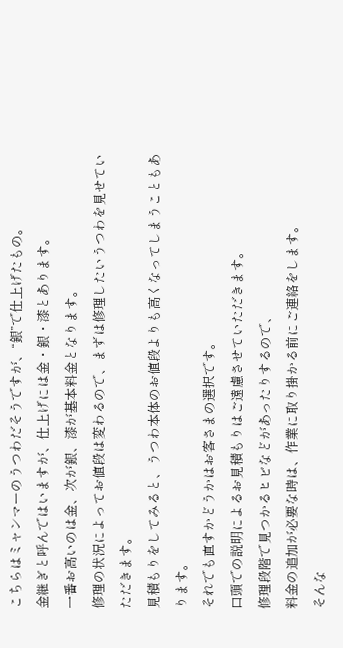こちらはミャンマーのうつわだそうですが、“銀”で仕上げたもの。
金継ぎと呼んではいますが、仕上げには金・銀・漆とあります。
一番お高いのは金、次が銀、漆が基本料金となります。
修理の状況によってお値段は変わるので、まずは修理したいうつわを見せていただきます。
見積もりをしてみると、うつわ本体のお値段よりも高くなってしまうこともあります。
それでも直すかどうかはお客さまの選択です。
口頭での説明によるお見積もりはご遠慮させていただきます。
修理段階で見つかるヒビなどがあったりするので、
料金の追加が必要な時は、作業に取り掛かる前にご連絡をします。
そんな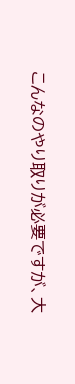こんなのやり取りが必要ですが、大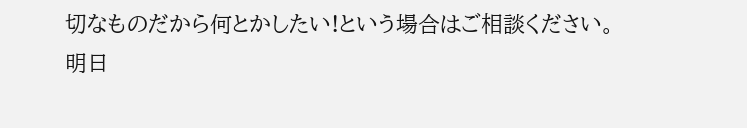切なものだから何とかしたい!という場合はご相談ください。
明日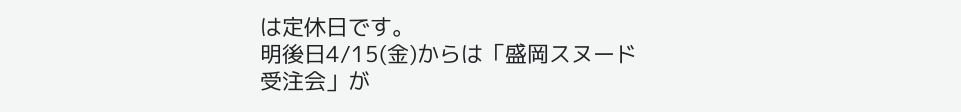は定休日です。
明後日4/15(金)からは「盛岡スヌード 受注会」が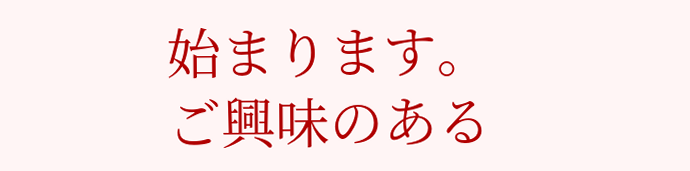始まります。
ご興味のある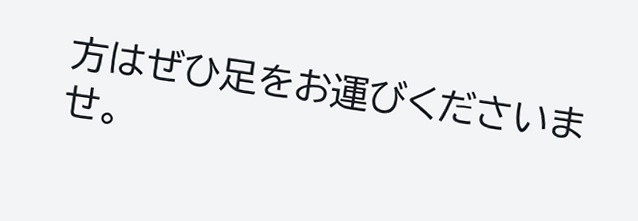方はぜひ足をお運びくださいませ。